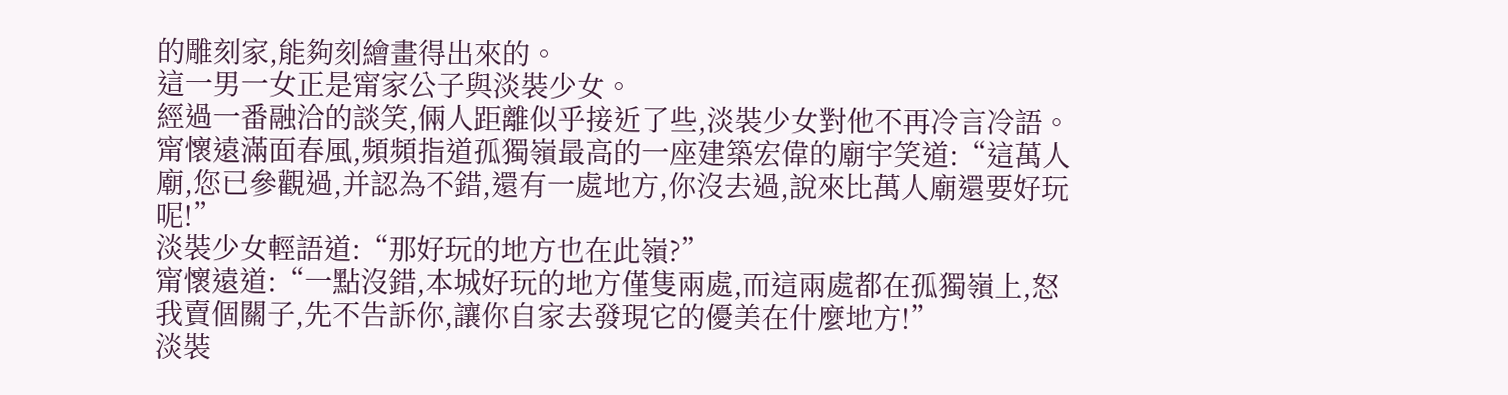的雕刻家,能夠刻繪畫得出來的。
這一男一女正是甯家公子與淡裝少女。
經過一番融洽的談笑,倆人距離似乎接近了些,淡裝少女對他不再冷言冷語。
甯懷遠滿面春風,頻頻指道孤獨嶺最高的一座建築宏偉的廟宇笑道:“這萬人廟,您已參觀過,并認為不錯,還有一處地方,你沒去過,說來比萬人廟還要好玩呢!”
淡裝少女輕語道:“那好玩的地方也在此嶺?”
甯懷遠道:“一點沒錯,本城好玩的地方僅隻兩處,而這兩處都在孤獨嶺上,怒我賣個關子,先不告訴你,讓你自家去發現它的優美在什麼地方!”
淡裝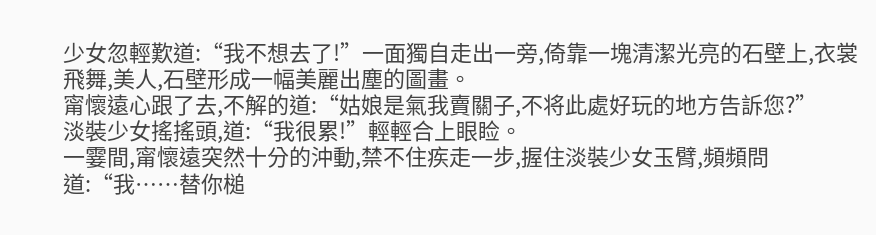少女忽輕歎道:“我不想去了!”一面獨自走出一旁,倚靠一塊清潔光亮的石壁上,衣裳飛舞,美人,石壁形成一幅美麗出塵的圖畫。
甯懷遠心跟了去,不解的道:“姑娘是氣我賣關子,不将此處好玩的地方告訴您?”
淡裝少女搖搖頭,道:“我很累!”輕輕合上眼睑。
一霎間,甯懷遠突然十分的沖動,禁不住疾走一步,握住淡裝少女玉臂,頻頻問道:“我……替你槌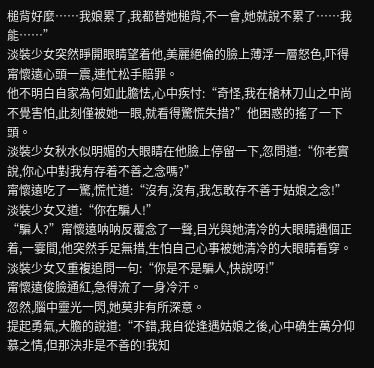槌背好麼……我娘累了,我都替她槌背,不一會,她就說不累了……我能……”
淡裝少女突然睜開眼睛望着他,美麗絕倫的臉上薄浮一層怒色,吓得甯懷遠心頭一震,連忙松手賠罪。
他不明白自家為何如此膽怯,心中疾忖:“奇怪,我在槍林刀山之中尚不覺害怕,此刻僅被她一眼,就看得驚慌失措?”他困惑的搖了一下頭。
淡裝少女秋水似明媚的大眼睛在他臉上停留一下,忽問道:“你老實說,你心中對我有存着不善之念嗎?”
甯懷遠吃了一驚,慌忙道:“沒有,沒有,我怎敢存不善于姑娘之念!”
淡裝少女又道:“你在騙人!”
“騙人?”甯懷遠呐呐反覆念了一聲,目光與她清冷的大眼睛遇個正着,一霎間,他突然手足無措,生怕自己心事被她清冷的大眼睛看穿。
淡裝少女又重複追問一句:“你是不是騙人,快說呀!”
甯懷遠俊臉通紅,急得流了一身冷汗。
忽然,腦中靈光一閃,她莫非有所深意。
提起勇氣,大膽的說道:“不錯,我自從逢遇姑娘之後,心中确生萬分仰慕之情,但那決非是不善的!我知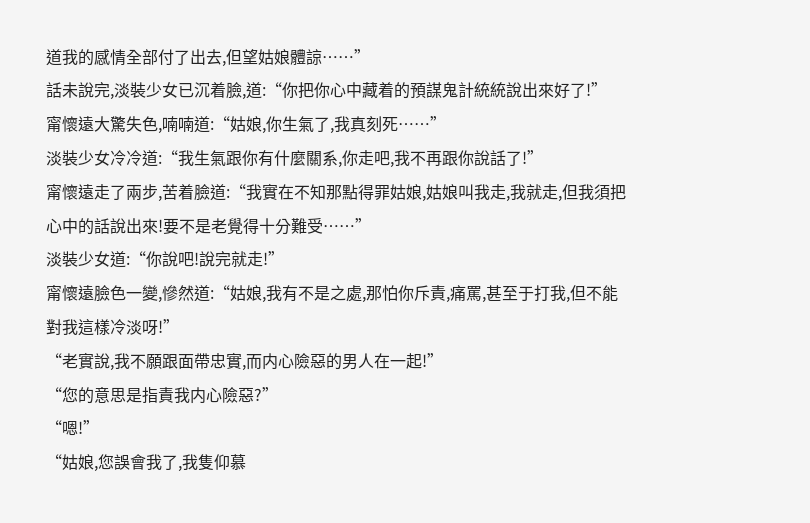道我的感情全部付了出去,但望姑娘體諒……”
話未說完,淡裝少女已沉着臉,道:“你把你心中藏着的預謀鬼計統統說出來好了!”
甯懷遠大驚失色,喃喃道:“姑娘,你生氣了,我真刻死……”
淡裝少女冷冷道:“我生氣跟你有什麼關系,你走吧,我不再跟你說話了!”
甯懷遠走了兩步,苦着臉道:“我實在不知那點得罪姑娘,姑娘叫我走,我就走,但我須把心中的話說出來!要不是老覺得十分難受……”
淡裝少女道:“你說吧!說完就走!”
甯懷遠臉色一變,慘然道:“姑娘,我有不是之處,那怕你斥責,痛罵,甚至于打我,但不能對我這樣冷淡呀!”
“老實說,我不願跟面帶忠實,而内心險惡的男人在一起!”
“您的意思是指責我内心險惡?”
“嗯!”
“姑娘,您誤會我了,我隻仰慕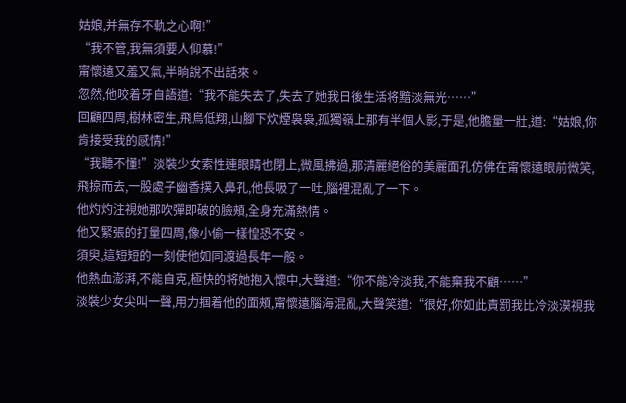姑娘,并無存不軌之心啊!”
“我不管,我無須要人仰慕!”
甯懷遠又羞又氣,半晌說不出話來。
忽然,他咬着牙自語道:“我不能失去了,失去了她我日後生活将黯淡無光……”
回顧四周,樹林密生,飛鳥低翔,山腳下炊煙袅袅,孤獨嶺上那有半個人影,于是,他膽量一壯,道:“姑娘,你肯接受我的感情!”
“我聽不懂!”淡裝少女索性連眼睛也閉上,微風拂過,那清麗絕俗的美麗面孔仿佛在甯懷遠眼前微笑,飛掠而去,一股處子幽香撲入鼻孔,他長吸了一吐,腦裡混亂了一下。
他灼灼注視她那吹彈即破的臉頰,全身充滿熱情。
他又緊張的打量四周,像小偷一樣惶恐不安。
須臾,這短短的一刻使他如同渡過長年一般。
他熱血澎湃,不能自克,極快的将她抱入懷中,大聲道:“你不能冷淡我,不能棄我不顧……”
淡裝少女尖叫一聲,用力掴着他的面頰,甯懷遠腦海混亂,大聲笑道:“很好,你如此責罰我比冷淡漠視我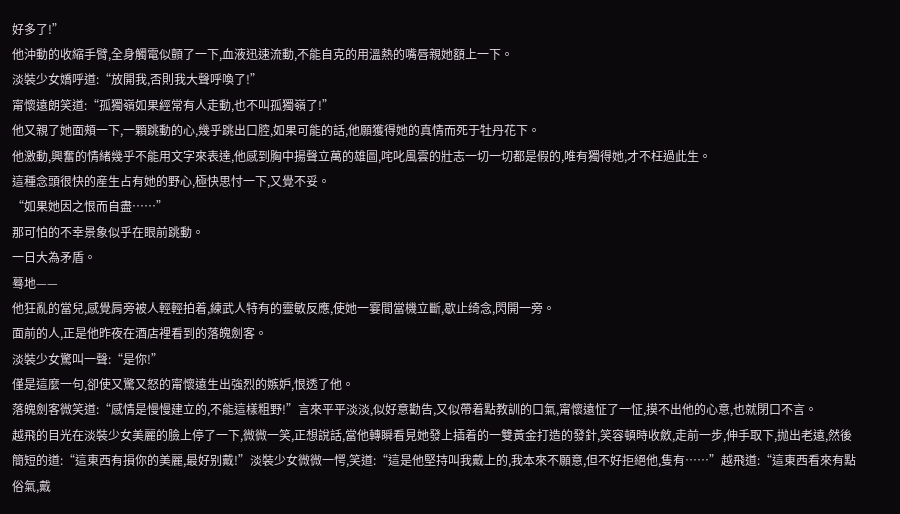好多了!”
他沖動的收縮手臂,全身觸電似顫了一下,血液迅速流動,不能自克的用溫熱的嘴唇親她額上一下。
淡裝少女嬌呼道:“放開我,否則我大聲呼喚了!”
甯懷遠朗笑道:“孤獨嶺如果經常有人走動,也不叫孤獨嶺了!”
他又親了她面頰一下,一顆跳動的心,幾乎跳出口腔,如果可能的話,他願獲得她的真情而死于牡丹花下。
他激動,興奮的情緒幾乎不能用文字來表達,他感到胸中揚聲立萬的雄圖,咤叱風雲的壯志一切一切都是假的,唯有獨得她,才不枉過此生。
這種念頭很快的産生占有她的野心,極快思忖一下,又覺不妥。
“如果她因之恨而自盡……”
那可怕的不幸景象似乎在眼前跳動。
一日大為矛盾。
蓦地——
他狂亂的當兒,感覺肩旁被人輕輕拍着,練武人特有的靈敏反應,使她一霎間當機立斷,歇止绮念,閃開一旁。
面前的人,正是他昨夜在酒店裡看到的落魄劍客。
淡裝少女驚叫一聲:“是你!”
僅是這麼一句,卻使又驚又怒的甯懷遠生出強烈的嫉妒,恨透了他。
落魄劍客微笑道:“感情是慢慢建立的,不能這樣粗野!”言來平平淡淡,似好意勸告,又似帶着點教訓的口氣,甯懷遠怔了一怔,摸不出他的心意,也就閉口不言。
越飛的目光在淡裝少女美麗的臉上停了一下,微微一笑,正想說話,當他轉瞬看見她發上插着的一雙黃金打造的發針,笑容頓時收斂,走前一步,伸手取下,抛出老遠,然後簡短的道:“這東西有損你的美麗,最好别戴!”淡裝少女微微一愕,笑道:“這是他堅持叫我戴上的,我本來不願意,但不好拒絕他,隻有……”越飛道:“這東西看來有點俗氣,戴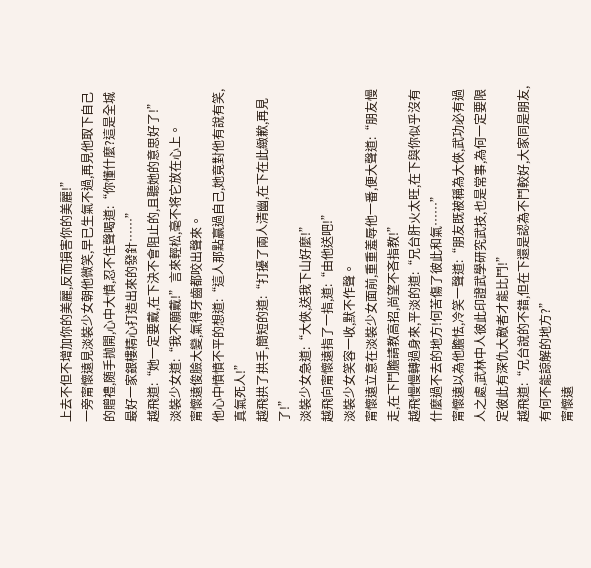上去不但不增加你的美麗,反而損害你的美麗!”
一旁甯懷遠見淡裝少女朝他微笑,早已生氣不過,再見他取下自己的贈禮,随手抛開,心中大憤,忍不住聲喝道:“你懂什麼?這是全城最好一家銀樓精心打造出來的發針……”
越飛道:“她一定要戴,在下決不會阻止的,且聽她的意思好了!”
淡裝少女道:“我不願戴!”言來輕松,毫不将它放在心上。
甯懷遠俊臉大變,氣得牙齒都咬出聲來。
他心中憤憤不平的想道:“這人那點赢過自己,她竟對他有說有笑,真氣死人!”
越飛拱了拱手,簡短的道:“打擾了兩人清幽,在下在此緻歉,再見了!”
淡裝少女急道:“大俠,送我下山好麼!”
越飛向甯懷遠指了一指,道:“由他送吧!”
淡裝少女笑容一收,默不作聲。
甯懷遠立意在淡裝少女面前,重重羞辱他一番,便大聲道:“朋友慢走,在下鬥膽請教高招,尚望不吝指教!”
越飛慢慢轉過身來,平淡的道:“兄台肝火太旺,在下與你似乎沒有什麼過不去的地方!何苦傷了彼此和氣……”
甯懷遠以為他膽怯,冷笑一聲道:“朋友既被稱為大俠,武功必有過人之處,武林中人彼此印證武學研究武技,也是常事,為何一定要限定彼此有深仇大敵者才能比鬥!”
越飛道:“兄台說的不錯,但在下還是認為不鬥較好,大家同是朋友,有何不能諒解的地方?”
甯懷遠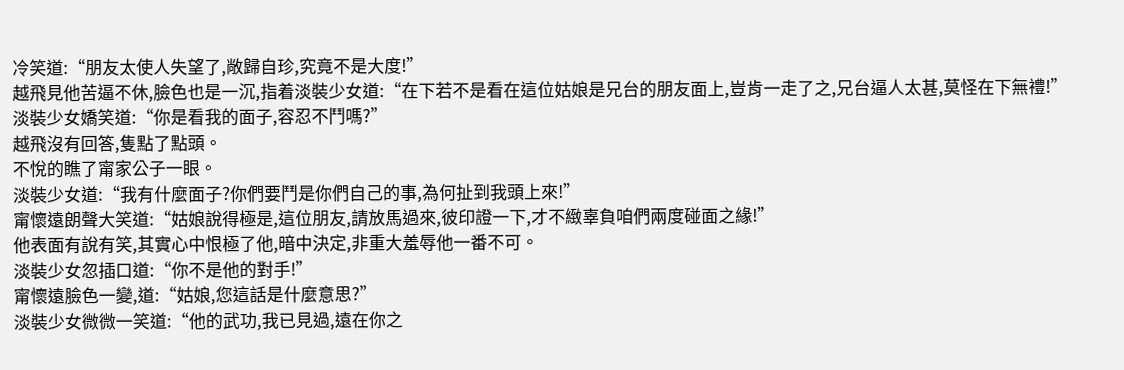冷笑道:“朋友太使人失望了,敞歸自珍,究竟不是大度!”
越飛見他苦逼不休,臉色也是一沉,指着淡裝少女道:“在下若不是看在這位姑娘是兄台的朋友面上,豈肯一走了之,兄台逼人太甚,莫怪在下無禮!”
淡裝少女嬌笑道:“你是看我的面子,容忍不鬥嗎?”
越飛沒有回答,隻點了點頭。
不悅的瞧了甯家公子一眼。
淡裝少女道:“我有什麼面子?你們要鬥是你們自己的事,為何扯到我頭上來!”
甯懷遠朗聲大笑道:“姑娘說得極是,這位朋友,請放馬過來,彼印證一下,才不緻辜負咱們兩度碰面之緣!”
他表面有說有笑,其實心中恨極了他,暗中決定,非重大羞辱他一番不可。
淡裝少女忽插口道:“你不是他的對手!”
甯懷遠臉色一變,道:“姑娘,您這話是什麼意思?”
淡裝少女微微一笑道:“他的武功,我已見過,遠在你之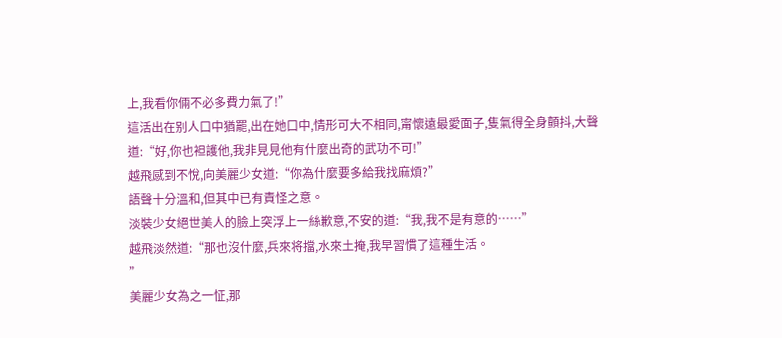上,我看你倆不必多費力氣了!”
這活出在别人口中猶罷,出在她口中,情形可大不相同,甯懷遠最愛面子,隻氣得全身顫抖,大聲道:“好,你也袒護他,我非見見他有什麼出奇的武功不可!”
越飛感到不悅,向美麗少女道:“你為什麼要多給我找麻煩?”
語聲十分溫和,但其中已有責怪之意。
淡裝少女絕世美人的臉上突浮上一絲歉意,不安的道:“我,我不是有意的……”
越飛淡然道:“那也沒什麼,兵來将擋,水來土掩,我早習慣了這種生活。
”
美麗少女為之一怔,那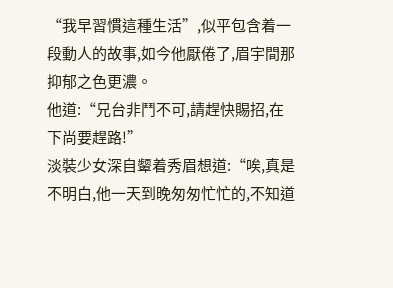“我早習慣這種生活”,似平包含着一段動人的故事,如今他厭倦了,眉宇間那抑郁之色更濃。
他道:“兄台非鬥不可,請趕快賜招,在下尚要趕路!”
淡裝少女深自颦着秀眉想道:“唉,真是不明白,他一天到晚匆匆忙忙的,不知道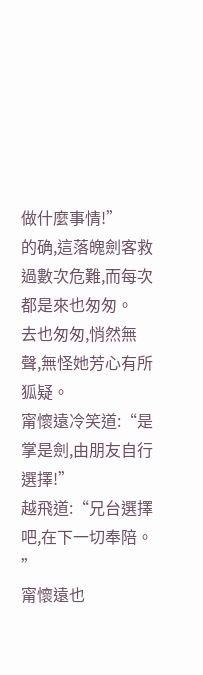做什麼事情!”
的确,這落魄劍客救過數次危難,而每次都是來也匆匆。
去也匆匆,悄然無聲,無怪她芳心有所狐疑。
甯懷遠冷笑道:“是掌是劍,由朋友自行選擇!”
越飛道:“兄台選擇吧,在下一切奉陪。
”
甯懷遠也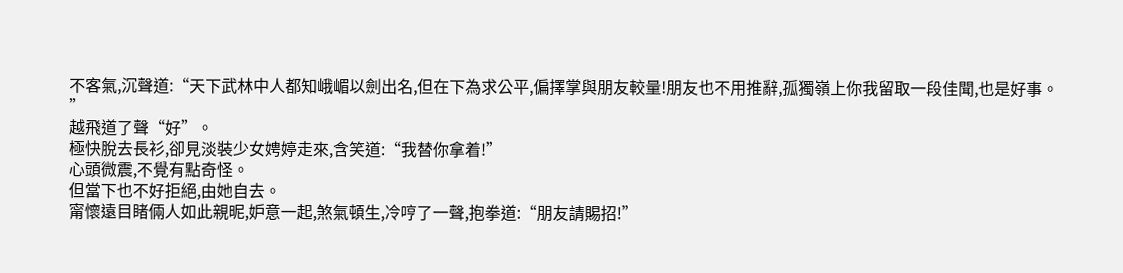不客氣,沉聲道:“天下武林中人都知峨嵋以劍出名,但在下為求公平,偏擇掌與朋友較量!朋友也不用推辭,孤獨嶺上你我留取一段佳聞,也是好事。
”
越飛道了聲“好”。
極快脫去長衫,卻見淡裝少女娉婷走來,含笑道:“我替你拿着!”
心頭微震,不覺有點奇怪。
但當下也不好拒絕,由她自去。
甯懷遠目睹倆人如此親昵,妒意一起,煞氣頓生,冷哼了一聲,抱拳道:“朋友請賜招!”